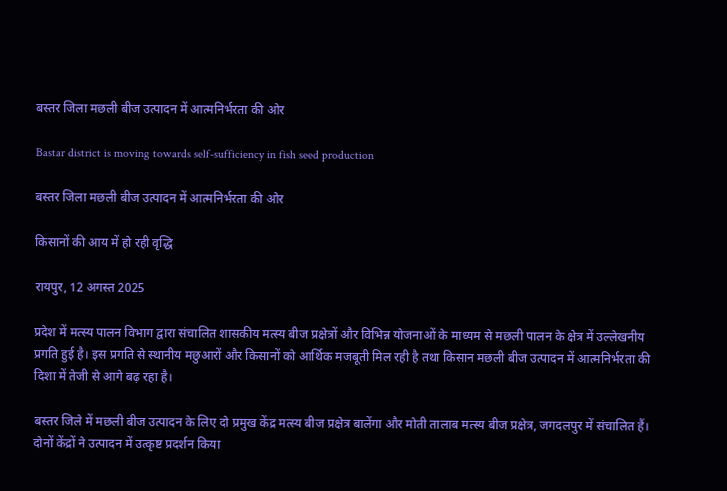बस्तर जिला मछली बीज उत्पादन में आत्मनिर्भरता की ओर

Bastar district is moving towards self-sufficiency in fish seed production

बस्तर जिला मछली बीज उत्पादन में आत्मनिर्भरता की ओर

किसानों की आय में हो रही वृद्धि

रायपुर, 12 अगस्त 2025

प्रदेश में मत्स्य पालन विभाग द्वारा संचालित शासकीय मत्स्य बीज प्रक्षेत्रों और विभिन्न योजनाओं के माध्यम से मछली पालन के क्षेत्र में उल्लेखनीय प्रगति हुई है। इस प्रगति से स्थानीय मछुआरों और किसानों को आर्थिक मजबूती मिल रही है तथा किसान मछली बीज उत्पादन में आत्मनिर्भरता की दिशा में तेजी से आगे बढ़ रहा है।

बस्तर जिले में मछली बीज उत्पादन के लिए दो प्रमुख केंद्र मत्स्य बीज प्रक्षेत्र बालेंगा और मोती तालाब मत्स्य बीज प्रक्षेत्र, जगदलपुर में संचालित हैं। दोनों केंद्रों ने उत्पादन में उत्कृष्ट प्रदर्शन किया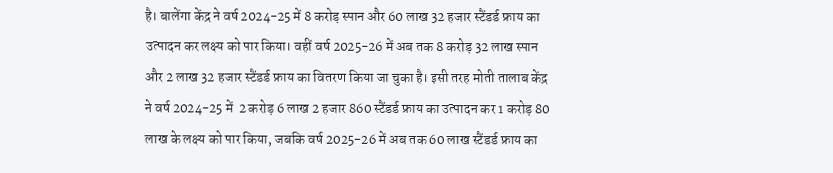है। बालेंगा केंद्र ने वर्ष 2024-25 में 8 करोड़ स्पान और 60 लाख 32 हजार स्टैंडर्ड फ्राय का उत्पादन कर लक्ष्य को पार किया। वहीं वर्ष 2025-26 में अब तक 8 करोड़ 32 लाख स्पान और 2 लाख 32 हजार स्टैंडर्ड फ्राय का वितरण किया जा चुका है। इसी तरह मोती तालाब केंद्र ने वर्ष 2024-25 में  2 करोड़ 6 लाख 2 हजार 860 स्टैंडर्ड फ्राय का उत्पादन कर 1 करोड़ 80 लाख के लक्ष्य को पार किया, जबकि वर्ष 2025-26 में अब तक 60 लाख स्टैंडर्ड फ्राय का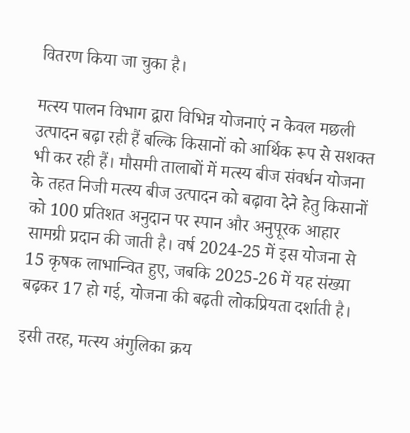वितरण किया जा चुका है।

मत्स्य पालन विभाग द्वारा विभिन्न योजनाएं न केवल मछली उत्पादन बढ़ा रही हैं बल्कि किसानों को आर्थिक रूप से सशक्त भी कर रही हैं। मौसमी तालाबों में मत्स्य बीज संवर्धन योजना के तहत निजी मत्स्य बीज उत्पादन को बढ़ावा देने हेतु किसानों को 100 प्रतिशत अनुदान पर स्पान और अनुपूरक आहार सामग्री प्रदान की जाती है। वर्ष 2024-25 में इस योजना से 15 कृषक लाभान्वित हुए, जबकि 2025-26 में यह संख्या बढ़कर 17 हो गई, योजना की बढ़ती लोकप्रियता दर्शाती है।

इसी तरह, मत्स्य अंगुलिका क्रय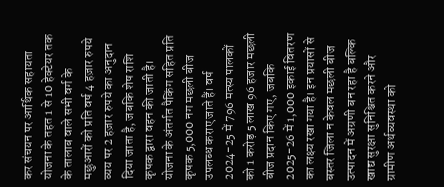कर संचयन पर आर्थिक सहायता योजना के तहत 1 से 10 हेक्टेयर तक के तालाब वाले सभी वर्ग के मछुआरों को प्रति वर्ष 4 हज़ार रुपये व्यय पर 2 हज़ार रुपये का अनुदान दिया जाता है, जबकि शेष राशि कृषक द्वारा वहन की जाती है। योजना के अंतर्गत पैकिंग सहित प्रति कृषक 5,000 नग मछली बीज उपलब्ध कराए जाते हैं। वर्ष 2024-25 में 796 मत्स्य पालकों को 1 करोड़ 5 लाख 96 हजार मछली बीज प्रदान किए गए, जबकि 2025-26 में 1,000 इकाई वितरण का लक्ष्य रखा गया है। इन प्रयासों से बस्तर जिला न केवल मछली बीज उत्पादन में अग्रणी बन रहा है बल्कि खाद्य सुरक्षा सुनिश्चित करने और ग्रामीण अर्थव्यवस्था को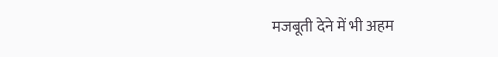मजबूती देने में भी अहम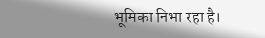भूमिका निभा रहा है।